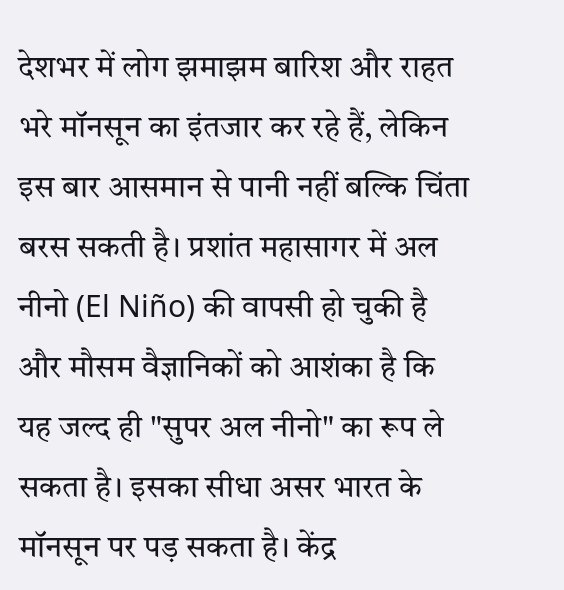देशभर में लोग झमाझम बारिश और राहत भरे मॉनसून का इंतजार कर रहे हैं, लेकिन इस बार आसमान से पानी नहीं बल्कि चिंता बरस सकती है। प्रशांत महासागर में अल नीनो (El Niño) की वापसी हो चुकी है और मौसम वैज्ञानिकों को आशंका है कि यह जल्द ही "सुपर अल नीनो" का रूप ले सकता है। इसका सीधा असर भारत के मॉनसून पर पड़ सकता है। केंद्र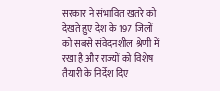सरकार ने संभावित खतरे को देखते हुए देश के 197 जिलों को सबसे संवेदनशील श्रेणी में रखा है और राज्यों को विशेष तैयारी के निर्देश दिए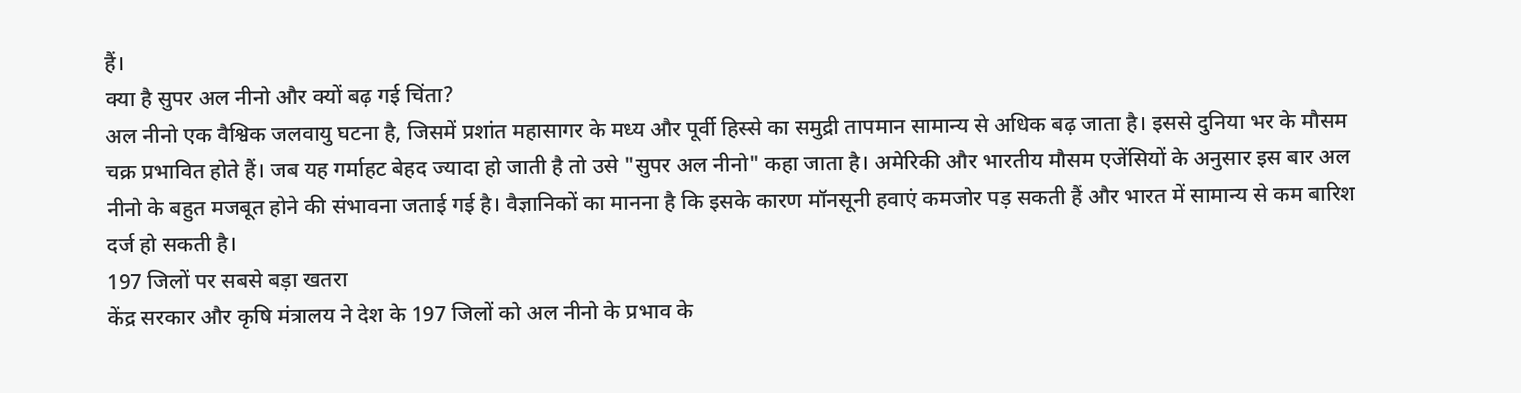हैं।
क्या है सुपर अल नीनो और क्यों बढ़ गई चिंता?
अल नीनो एक वैश्विक जलवायु घटना है, जिसमें प्रशांत महासागर के मध्य और पूर्वी हिस्से का समुद्री तापमान सामान्य से अधिक बढ़ जाता है। इससे दुनिया भर के मौसम चक्र प्रभावित होते हैं। जब यह गर्माहट बेहद ज्यादा हो जाती है तो उसे "सुपर अल नीनो" कहा जाता है। अमेरिकी और भारतीय मौसम एजेंसियों के अनुसार इस बार अल नीनो के बहुत मजबूत होने की संभावना जताई गई है। वैज्ञानिकों का मानना है कि इसके कारण मॉनसूनी हवाएं कमजोर पड़ सकती हैं और भारत में सामान्य से कम बारिश दर्ज हो सकती है।
197 जिलों पर सबसे बड़ा खतरा
केंद्र सरकार और कृषि मंत्रालय ने देश के 197 जिलों को अल नीनो के प्रभाव के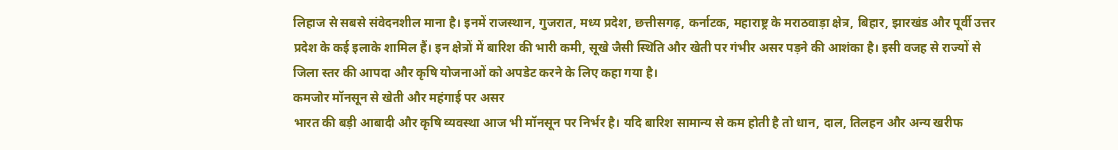लिहाज से सबसे संवेदनशील माना है। इनमें राजस्थान, गुजरात, मध्य प्रदेश, छत्तीसगढ़, कर्नाटक, महाराष्ट्र के मराठवाड़ा क्षेत्र, बिहार, झारखंड और पूर्वी उत्तर प्रदेश के कई इलाके शामिल हैं। इन क्षेत्रों में बारिश की भारी कमी, सूखे जैसी स्थिति और खेती पर गंभीर असर पड़ने की आशंका है। इसी वजह से राज्यों से जिला स्तर की आपदा और कृषि योजनाओं को अपडेट करने के लिए कहा गया है।
कमजोर मॉनसून से खेती और महंगाई पर असर
भारत की बड़ी आबादी और कृषि व्यवस्था आज भी मॉनसून पर निर्भर है। यदि बारिश सामान्य से कम होती है तो धान, दाल, तिलहन और अन्य खरीफ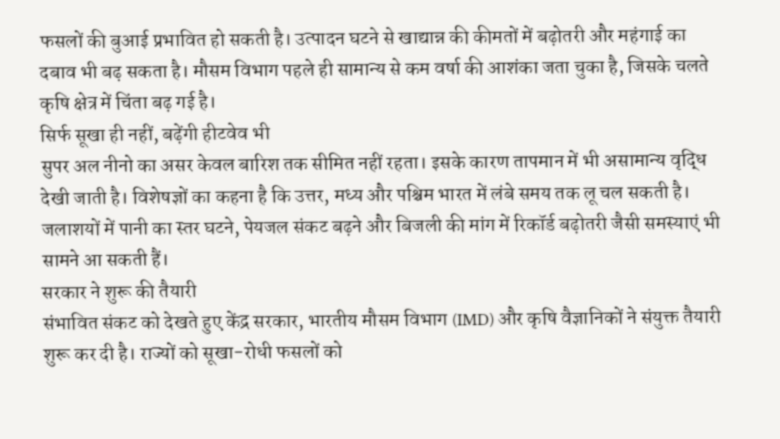फसलों की बुआई प्रभावित हो सकती है। उत्पादन घटने से खाद्यान्न की कीमतों में बढ़ोतरी और महंगाई का दबाव भी बढ़ सकता है। मौसम विभाग पहले ही सामान्य से कम वर्षा की आशंका जता चुका है, जिसके चलते कृषि क्षेत्र में चिंता बढ़ गई है।
सिर्फ सूखा ही नहीं, बढ़ेंगी हीटवेव भी
सुपर अल नीनो का असर केवल बारिश तक सीमित नहीं रहता। इसके कारण तापमान में भी असामान्य वृद्धि देखी जाती है। विशेषज्ञों का कहना है कि उत्तर, मध्य और पश्चिम भारत में लंबे समय तक लू चल सकती है। जलाशयों में पानी का स्तर घटने, पेयजल संकट बढ़ने और बिजली की मांग में रिकॉर्ड बढ़ोतरी जैसी समस्याएं भी सामने आ सकती हैं।
सरकार ने शुरू की तैयारी
संभावित संकट को देखते हुए केंद्र सरकार, भारतीय मौसम विभाग (IMD) और कृषि वैज्ञानिकों ने संयुक्त तैयारी शुरू कर दी है। राज्यों को सूखा-रोधी फसलों को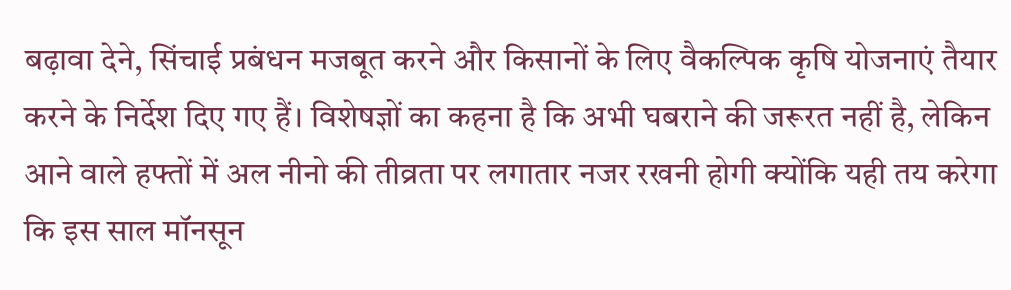बढ़ावा देने, सिंचाई प्रबंधन मजबूत करने और किसानों के लिए वैकल्पिक कृषि योजनाएं तैयार करने के निर्देश दिए गए हैं। विशेषज्ञों का कहना है कि अभी घबराने की जरूरत नहीं है, लेकिन आने वाले हफ्तों में अल नीनो की तीव्रता पर लगातार नजर रखनी होगी क्योंकि यही तय करेगा कि इस साल मॉनसून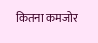कितना कमजोर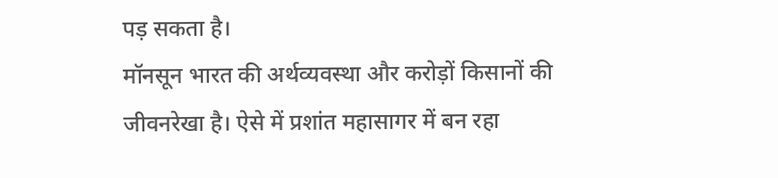पड़ सकता है।
मॉनसून भारत की अर्थव्यवस्था और करोड़ों किसानों की जीवनरेखा है। ऐसे में प्रशांत महासागर में बन रहा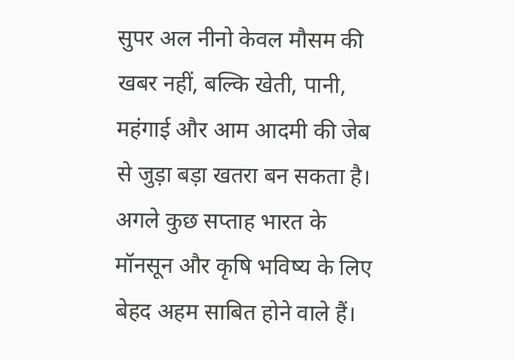सुपर अल नीनो केवल मौसम की खबर नहीं, बल्कि खेती, पानी, महंगाई और आम आदमी की जेब से जुड़ा बड़ा खतरा बन सकता है। अगले कुछ सप्ताह भारत के मॉनसून और कृषि भविष्य के लिए बेहद अहम साबित होने वाले हैं।